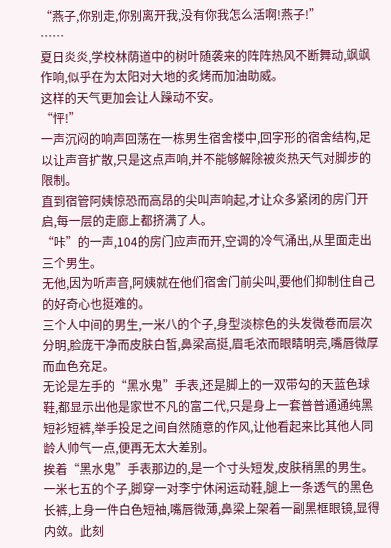“燕子,你别走,你别离开我,没有你我怎么活啊!燕子!”
……
夏日炎炎,学校林荫道中的树叶随袭来的阵阵热风不断舞动,飒飒作响,似乎在为太阳对大地的炙烤而加油助威。
这样的天气更加会让人躁动不安。
“怦!”
一声沉闷的响声回荡在一栋男生宿舍楼中,回字形的宿舍结构,足以让声音扩散,只是这点声响,并不能够解除被炎热天气对脚步的限制。
直到宿管阿姨惊恐而高昂的尖叫声响起,才让众多紧闭的房门开启,每一层的走廊上都挤满了人。
“咔”的一声,104的房门应声而开,空调的冷气涌出,从里面走出三个男生。
无他,因为听声音,阿姨就在他们宿舍门前尖叫,要他们抑制住自己的好奇心也挺难的。
三个人中间的男生,一米八的个子,身型淡棕色的头发微卷而层次分明,脸庞干净而皮肤白皙,鼻梁高挺,眉毛浓而眼睛明亮,嘴唇微厚而血色充足。
无论是左手的“黑水鬼”手表,还是脚上的一双带勾的天蓝色球鞋,都显示出他是家世不凡的富二代,只是身上一套普普通通纯黑短衫短裤,举手投足之间自然随意的作风,让他看起来比其他人同龄人帅气一点,便再无太大差别。
挨着“黑水鬼”手表那边的,是一个寸头短发,皮肤稍黑的男生。一米七五的个子,脚穿一对李宁休闲运动鞋,腿上一条透气的黑色长裤,上身一件白色短袖,嘴唇微薄,鼻梁上架着一副黑框眼镜,显得内敛。此刻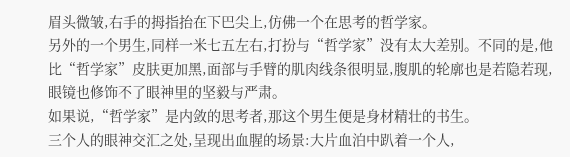眉头微皱,右手的拇指抬在下巴尖上,仿佛一个在思考的哲学家。
另外的一个男生,同样一米七五左右,打扮与“哲学家”没有太大差别。不同的是,他比“哲学家”皮肤更加黑,面部与手臂的肌肉线条很明显,腹肌的轮廓也是若隐若现,眼镜也修饰不了眼神里的坚毅与严肃。
如果说,“哲学家”是内敛的思考者,那这个男生便是身材精壮的书生。
三个人的眼神交汇之处,呈现出血腥的场景:大片血泊中趴着一个人,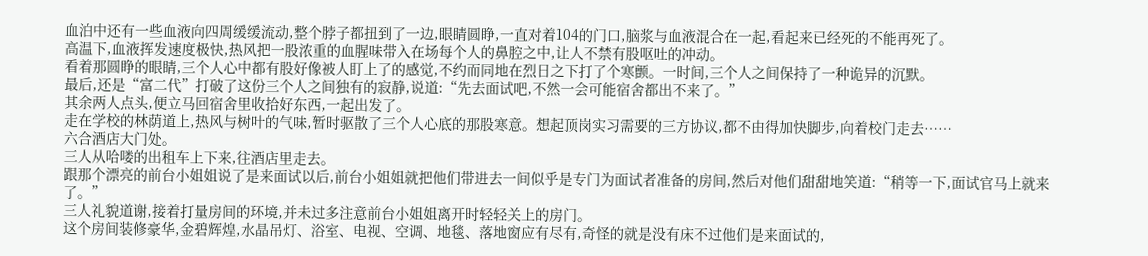血泊中还有一些血液向四周缓缓流动,整个脖子都扭到了一边,眼睛圆睁,一直对着104的门口,脑浆与血液混合在一起,看起来已经死的不能再死了。
高温下,血液挥发速度极快,热风把一股浓重的血腥味带入在场每个人的鼻腔之中,让人不禁有股呕吐的冲动。
看着那圆睁的眼睛,三个人心中都有股好像被人盯上了的感觉,不约而同地在烈日之下打了个寒颤。一时间,三个人之间保持了一种诡异的沉默。
最后,还是“富二代”打破了这份三个人之间独有的寂静,说道:“先去面试吧,不然一会可能宿舍都出不来了。”
其余两人点头,便立马回宿舍里收拾好东西,一起出发了。
走在学校的林荫道上,热风与树叶的气味,暂时驱散了三个人心底的那股寒意。想起顶岗实习需要的三方协议,都不由得加快脚步,向着校门走去……
六合酒店大门处。
三人从哈喽的出租车上下来,往酒店里走去。
跟那个漂亮的前台小姐姐说了是来面试以后,前台小姐姐就把他们带进去一间似乎是专门为面试者准备的房间,然后对他们甜甜地笑道:“稍等一下,面试官马上就来了。”
三人礼貌道谢,接着打量房间的环境,并未过多注意前台小姐姐离开时轻轻关上的房门。
这个房间装修豪华,金碧辉煌,水晶吊灯、浴室、电视、空调、地毯、落地窗应有尽有,奇怪的就是没有床不过他们是来面试的,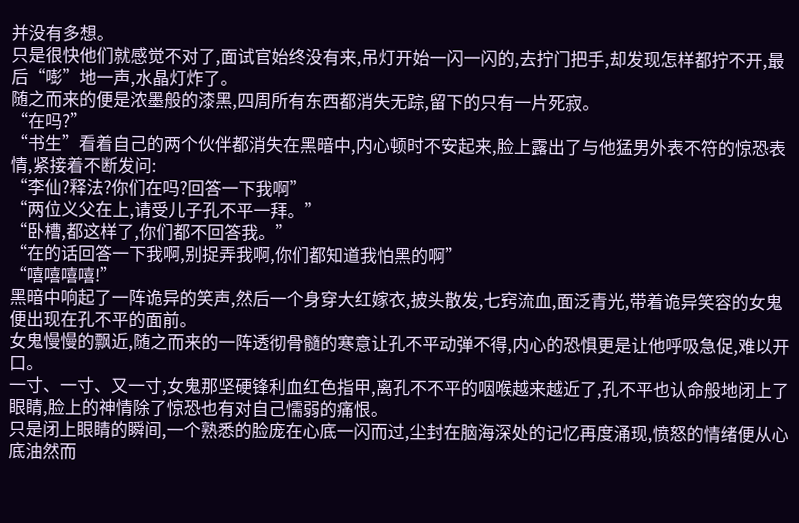并没有多想。
只是很快他们就感觉不对了,面试官始终没有来,吊灯开始一闪一闪的,去拧门把手,却发现怎样都拧不开,最后“嘭”地一声,水晶灯炸了。
随之而来的便是浓墨般的漆黑,四周所有东西都消失无踪,留下的只有一片死寂。
“在吗?”
“书生”看着自己的两个伙伴都消失在黑暗中,内心顿时不安起来,脸上露出了与他猛男外表不符的惊恐表情,紧接着不断发问:
“李仙?释法?你们在吗?回答一下我啊”
“两位义父在上,请受儿子孔不平一拜。”
“卧槽,都这样了,你们都不回答我。”
“在的话回答一下我啊,别捉弄我啊,你们都知道我怕黑的啊”
“嘻嘻嘻嘻!”
黑暗中响起了一阵诡异的笑声,然后一个身穿大红嫁衣,披头散发,七窍流血,面泛青光,带着诡异笑容的女鬼便出现在孔不平的面前。
女鬼慢慢的飘近,随之而来的一阵透彻骨髓的寒意让孔不平动弹不得,内心的恐惧更是让他呼吸急促,难以开口。
一寸、一寸、又一寸,女鬼那坚硬锋利血红色指甲,离孔不不平的咽喉越来越近了,孔不平也认命般地闭上了眼睛,脸上的神情除了惊恐也有对自己懦弱的痛恨。
只是闭上眼睛的瞬间,一个熟悉的脸庞在心底一闪而过,尘封在脑海深处的记忆再度涌现,愤怒的情绪便从心底油然而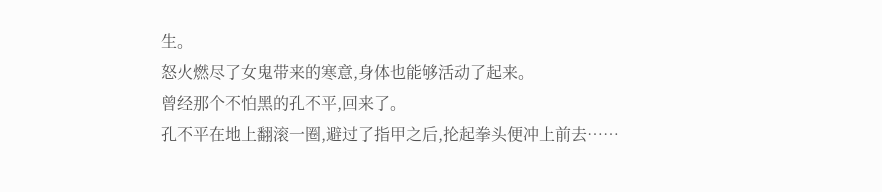生。
怒火燃尽了女鬼带来的寒意,身体也能够活动了起来。
曾经那个不怕黑的孔不平,回来了。
孔不平在地上翻滚一圈,避过了指甲之后,抡起拳头便冲上前去……